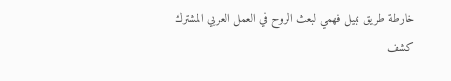خارطة طريق نبيل فهمي لبعث الروح في العمل العربي المشترك
كشف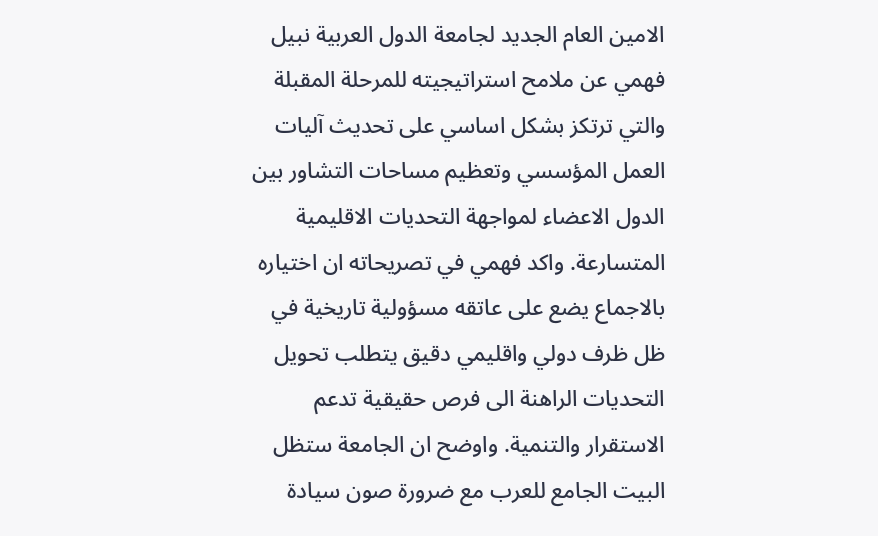الامين العام الجديد لجامعة الدول العربية نبيل فهمي عن ملامح استراتيجيته للمرحلة المقبلة والتي ترتكز بشكل اساسي على تحديث آليات العمل المؤسسي وتعظيم مساحات التشاور بين الدول الاعضاء لمواجهة التحديات الاقليمية المتسارعة. واكد فهمي في تصريحاته ان اختياره بالاجماع يضع على عاتقه مسؤولية تاريخية في ظل ظرف دولي واقليمي دقيق يتطلب تحويل التحديات الراهنة الى فرص حقيقية تدعم الاستقرار والتنمية. واوضح ان الجامعة ستظل البيت الجامع للعرب مع ضرورة صون سيادة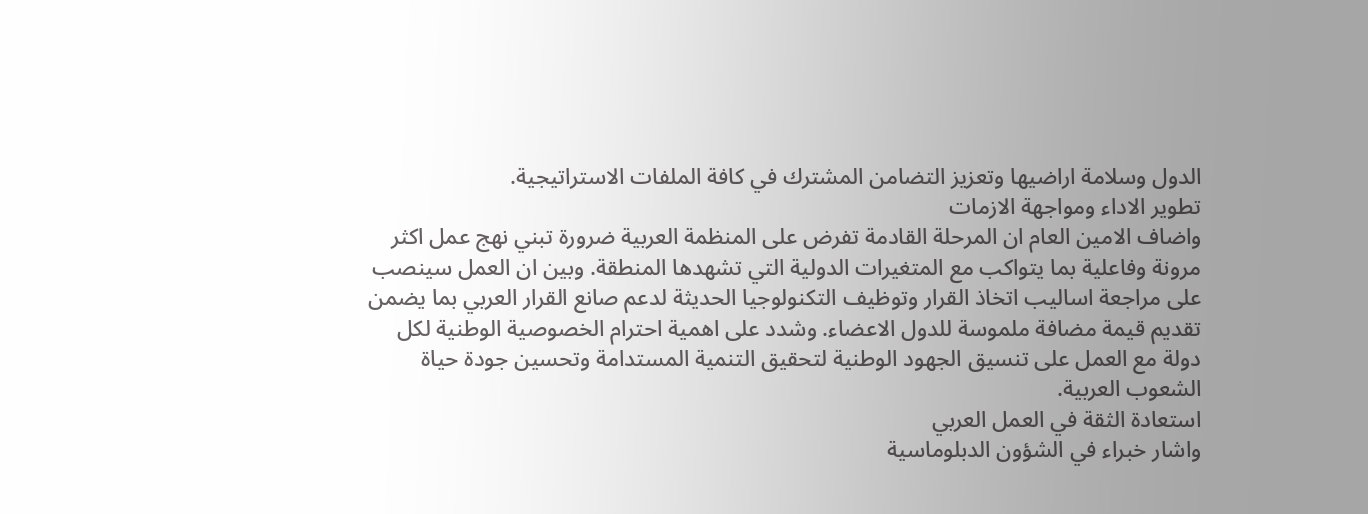الدول وسلامة اراضيها وتعزيز التضامن المشترك في كافة الملفات الاستراتيجية.
تطوير الاداء ومواجهة الازمات
واضاف الامين العام ان المرحلة القادمة تفرض على المنظمة العربية ضرورة تبني نهج عمل اكثر مرونة وفاعلية بما يتواكب مع المتغيرات الدولية التي تشهدها المنطقة. وبين ان العمل سينصب على مراجعة اساليب اتخاذ القرار وتوظيف التكنولوجيا الحديثة لدعم صانع القرار العربي بما يضمن تقديم قيمة مضافة ملموسة للدول الاعضاء. وشدد على اهمية احترام الخصوصية الوطنية لكل دولة مع العمل على تنسيق الجهود الوطنية لتحقيق التنمية المستدامة وتحسين جودة حياة الشعوب العربية.
استعادة الثقة في العمل العربي
واشار خبراء في الشؤون الدبلوماسية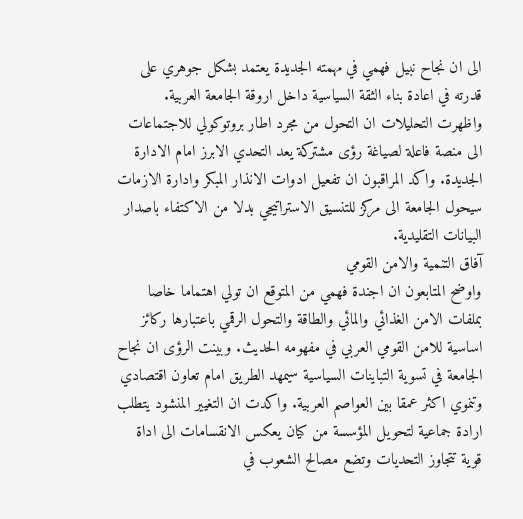الى ان نجاح نبيل فهمي في مهمته الجديدة يعتمد بشكل جوهري على قدرته في اعادة بناء الثقة السياسية داخل اروقة الجامعة العربية. واظهرت التحليلات ان التحول من مجرد اطار بروتوكولي للاجتماعات الى منصة فاعلة لصياغة رؤى مشتركة يعد التحدي الابرز امام الادارة الجديدة. واكد المراقبون ان تفعيل ادوات الانذار المبكر وادارة الازمات سيحول الجامعة الى مركز للتنسيق الاستراتيجي بدلا من الاكتفاء باصدار البيانات التقليدية.
آفاق التنمية والامن القومي
واوضح المتابعون ان اجندة فهمي من المتوقع ان تولي اهتماما خاصا بملفات الامن الغذائي والمائي والطاقة والتحول الرقمي باعتبارها ركائز اساسية للامن القومي العربي في مفهومه الحديث. وبينت الرؤى ان نجاح الجامعة في تسوية التباينات السياسية سيمهد الطريق امام تعاون اقتصادي وتنموي اكثر عمقا بين العواصم العربية. واكدت ان التغيير المنشود يتطلب ارادة جماعية لتحويل المؤسسة من كيان يعكس الانقسامات الى اداة قوية تتجاوز التحديات وتضع مصالح الشعوب في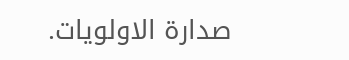صدارة الاولويات.